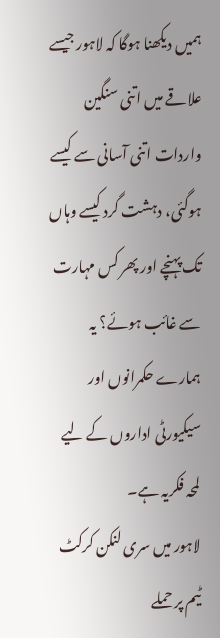ہمیں دیکھنا ہوگا کہ لاہور جیسے علاقے میں اتنی سنگین واردات اتنی آسانی سے کیسے ہوگئی، دہشت گرد کیسے وہاں تک پہنچے اور پھر کس مہارت سے غائب ہوئے؟ یہ ہمارے حکمرانوں اور سیکیورٹی اداروں کے لیے لمحہ فکریہ ہے۔
لاہور میں سری لنکن کرکٹ ٹیم پر حملے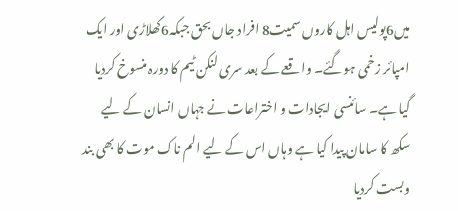میں6پولیس اہل کاروں سمیت8 افراد جاں بحق جبکہ6کھلاڑی اور ایک امپائر زخمی ہوگئے۔ واقعے کے بعد سری لنکن ٹیم کا دورہ منسوخ کردیا گیا ہے۔ سائنسی ایجادات و اختراعات نے جہاں انسان کے لیے سکھ کا سامان پیدا کیا ہے وہاں اس کے لیے الم ناک موت کا بھی بند وبست کردیا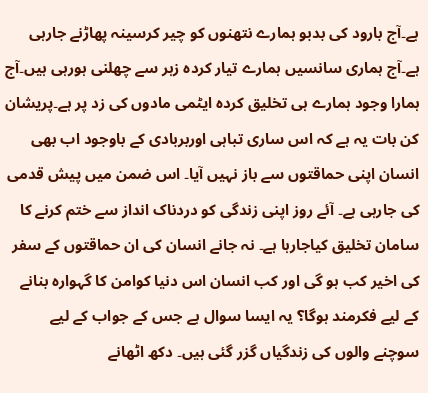ہے۔آج بارود کی بدبو ہمارے نتھنوں کو چیر کرسینہ پھاڑنے جارہی ہے۔آج ہماری سانسیں ہمارے تیار کردہ زہر سے چھلنی ہورہی ہیں۔آج ہمارا وجود ہمارے ہی تخلیق کردہ ایٹمی مادوں کی زد پر ہے۔پریشان کن بات یہ ہے کہ اس ساری تباہی اوربربادی کے باوجود اب بھی انسان اپنی حماقتوں سے باز نہیں آیا۔ اس ضمن میں پیش قدمی کی جارہی ہے۔ آئے روز اپنی زندگی کو دردناک انداز سے ختم کرنے کا سامان تخلیق کیاجارہا ہے۔ نہ جانے انسان کی ان حماقتوں کے سفر کی اخیر کب ہو گی اور کب انسان اس دنیا کوامن کا گہوارہ بنانے کے لیے فکرمند ہوگا؟ یہ ایسا سوال ہے جس کے جواب کے لیے سوچنے والوں کی زندگیاں گزر گئی ہیں۔ دکھ اٹھانے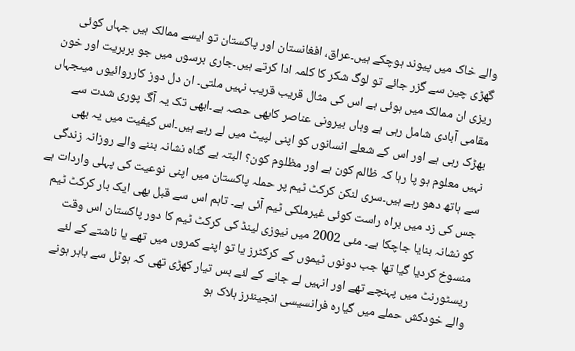والے خاک میں پیوند ہوچکے ہیں۔عراق، افغانستان اور پاکستان تو ایسے ممالک ہیں جہاں کوئی گھڑی چین سے گزر جائے تو لوگ شکر کا کلمہ ادا کرتے ہیں۔جاری برسوں میں جو بربریت اور خون ریزی ان ممالک میں ہوئی ہے اس کی مثال قریب قریب نہیں ملتی۔ ان دل دوز کارروائیوں میںجہاں مقامی آبادی شامل رہی ہے وہاں بیرونی عناصر کابھی حصہ ہے۔ابھی تک یہ آگ پوری شدت سے بھڑک رہی ہے اور اس کے شعلے انسانوں کو اپنی لپیٹ میں لے رہے ہیں۔اس کیفیت میں یہ بھی نہیں معلوم ہو پا رہا کہ ظالم کون ہے اور مظلوم کون؟ البتہ بے گناہ نشانہ بننے والے روزانہ زندگی سے ہاتھ دھو رہے ہیں۔سری لنکن کرکٹ ٹیم پر حملہ پاکستان میں اپنی نوعیت کی پہلی واردات ہے جس کی زد میں براہ راست کوئی غیرملکی ٹیم آئی ہے۔ تاہم اس سے قبل بھی ایک بار کرکٹ ٹیم کو نشانہ بنایا جاچکا ہے۔ مئی 2002 میں نیوزی لینڈ کی کرکٹ ٹیم کا دور پاکستان اس وقت منسوخ کردیا گیا تھا جب دونوں ٹیموں کے کرکٹرز یا تو اپنے کمروں میں تھے یا ناشتے کے لئے ریسٹورنٹ میں پہنچے تھے اور انہیں لے جانے کے لئے بس تیار کھڑی تھی کہ ہوٹل سے باہر ہونے والے خودکش حملے میں گیارہ فرانسیسی انجینئرز ہلاک ہو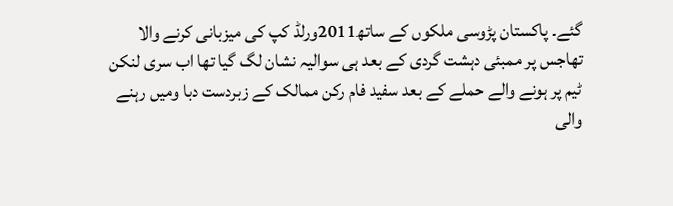گئے۔ پاکستان پڑوسی ملکوں کے ساتھ2011ورلڈ کپ کی میزبانی کرنے والا تھاجس پر ممبئی دہشت گردی کے بعد ہی سوالیہ نشان لگ گیا تھا اب سری لنکن ٹیم پر ہونے والے حملے کے بعد سفید فام رکن ممالک کے زبردست دبا ومیں رہنے والی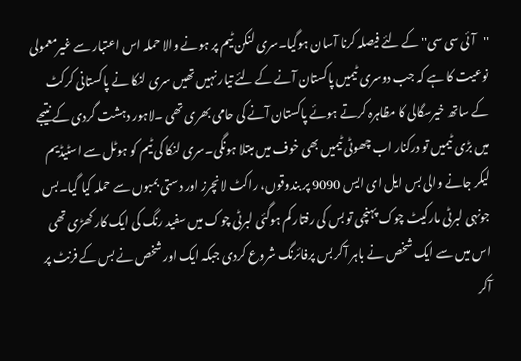''آئی سی سی'' کے لئے فیصلہ کرنا آسان ہوگیا۔سری لنکن ٹیم پر ہونے والا حملہ اس اعتبار سے غیرمعمولی نوعیت کا ہے کہ جب دوسری ٹیمیں پاکستان آنے کے لئے تیار نہیں تھیں سری لنکا نے پاکستانی کرکٹ کے ساتھ خیرسگالی کا مظاہرہ کرتے ہوئے پاکستان آنے کی حامی بھری تھی ۔لاہور دہشت گردی کے نتیجے میں بڑی ٹیمیں تو درکنار اب چھوٹی ٹیمیں بھی خوف میں مبتلا ہونگی۔سری لنکا کی ٹیم کو ہوٹل سے اسٹیڈیم لیکر جانے والی بس ایل ای ایس 9090 پر بندوقوں، راکٹ لانچرز اور دستی بمبوں سے حملہ کیا گیا۔بس جونہی لبرٹی مارکیٹ چوک پہنچی تو بس کی رفتار کم ہوگئی لبرٹی چوک میں سفید رنگ کی ایک کار کھڑی تھی اس میں سے ایک شخص نے باہر آکر بس پرفائرنگ شروع کردی جبکہ ایک اور شخص نے بس کے فرنٹ پر آکر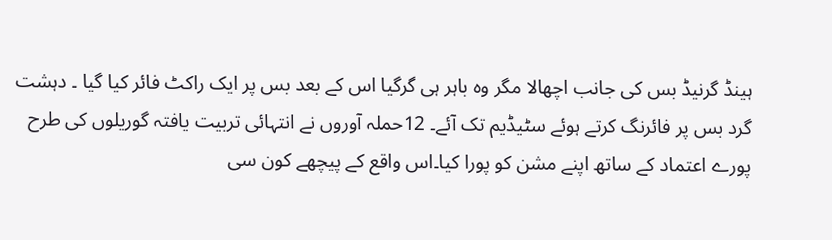ہینڈ گرنیڈ بس کی جانب اچھالا مگر وہ باہر ہی گرگیا اس کے بعد بس پر ایک راکٹ فائر کیا گیا ۔ دہشت گرد بس پر فائرنگ کرتے ہوئے سٹیڈیم تک آئے۔ 12حملہ آوروں نے انتہائی تربیت یافتہ گوریلوں کی طرح پورے اعتماد کے ساتھ اپنے مشن کو پورا کیا۔اس واقع کے پیچھے کون سی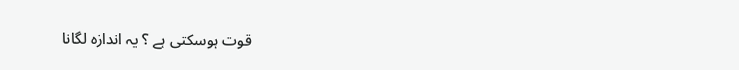قوت ہوسکتی ہے ؟ یہ اندازہ لگانا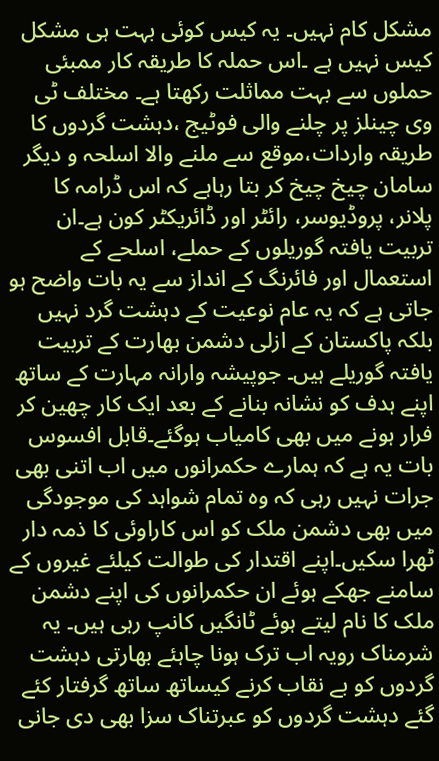مشکل کام نہیں۔ یہ کیس کوئی بہت ہی مشکل کیس نہیں ہے ۔اس حملہ کا طریقہ کار ممبئی حملوں سے بہت مماثلت رکھتا ہے۔ مختلف ٹی وی چینلز پر چلنے والی فوٹیج ،دہشت گردوں کا طریقہ واردات،موقع سے ملنے والا اسلحہ و دیگر سامان چیخ چیخ کر بتا رہاہے کہ اس ڈرامہ کا پلانر، پروڈیوسر، رائٹر اور ڈائریکٹر کون ہے۔ان تربیت یافتہ گوریلوں کے حملے، اسلحے کے استعمال اور فائرنگ کے انداز سے یہ بات واضح ہو جاتی ہے کہ یہ عام نوعیت کے دہشت گرد نہیں بلکہ پاکستان کے ازلی دشمن بھارت کے تربیت یافتہ گوریلے ہیں۔ جوپیشہ وارانہ مہارت کے ساتھ اپنے ہدف کو نشانہ بنانے کے بعد ایک کار چھین کر فرار ہونے میں بھی کامیاب ہوگئے۔قابل افسوس بات یہ ہے کہ ہمارے حکمرانوں میں اب اتنی بھی جرات نہیں رہی کہ وہ تمام شواہد کی موجودگی میں بھی دشمن ملک کو اس کاراوئی کا ذمہ دار ٹھرا سکیں۔اپنے اقتدار کی طوالت کیلئے غیروں کے سامنے جھکے ہوئے ان حکمرانوں کی اپنے دشمن ملک کا نام لیتے ہوئے ٹانگیں کانپ رہی ہیں۔ یہ شرمناک رویہ اب ترک ہونا چاہئے بھارتی دہشت گردوں کو بے نقاب کرنے کیساتھ ساتھ گرفتار کئے گئے دہشت گردوں کو عبرتناک سزا بھی دی جانی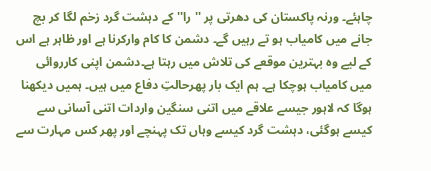چاہئے۔ ورنہ پاکستان کی دھرتی پر ''را'' کے دہشت گرد زخم لگا کر بچ جانے میں کامیاب ہو تے رہیں گے۔ دشمن کا کام وارکرنا ہے اور ظاہر ہے اس کے لیے وہ بہترین موقعے کی تلاش میں رہتا ہے۔دشمن اپنی کارروائی میں کامیاب ہوچکا ہے۔ ہم ایک بار پھرحالتِ دفاع میں ہیں۔ ہمیں دیکھنا ہوگا کہ لاہور جیسے علاقے میں اتنی سنگین واردات اتنی آسانی سے کیسے ہوگئی، دہشت گرد کیسے وہاں تک پہنچے اور پھر کس مہارت سے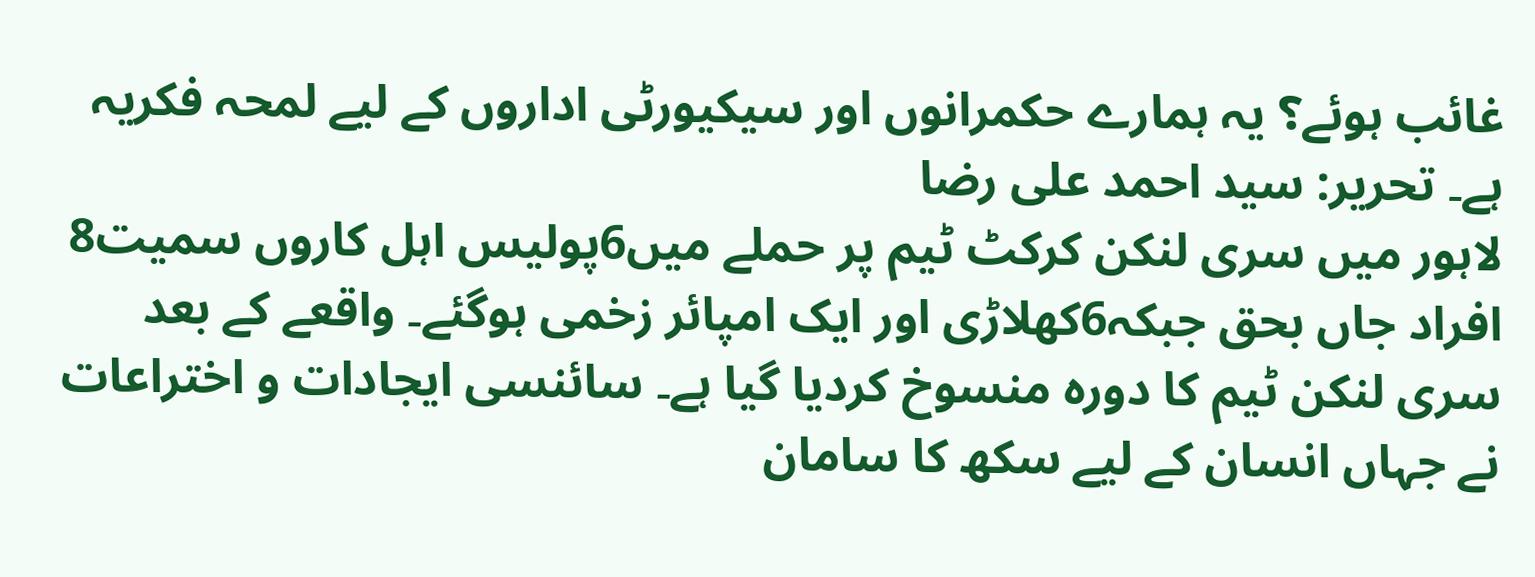غائب ہوئے؟ یہ ہمارے حکمرانوں اور سیکیورٹی اداروں کے لیے لمحہ فکریہ ہے۔ تحریر: سید احمد علی رضا
لاہور میں سری لنکن کرکٹ ٹیم پر حملے میں6پولیس اہل کاروں سمیت8 افراد جاں بحق جبکہ6کھلاڑی اور ایک امپائر زخمی ہوگئے۔ واقعے کے بعد سری لنکن ٹیم کا دورہ منسوخ کردیا گیا ہے۔ سائنسی ایجادات و اختراعات نے جہاں انسان کے لیے سکھ کا سامان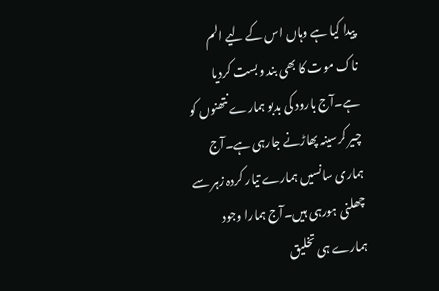پیدا کیا ہے وہاں اس کے لیے الم ناک موت کا بھی بند وبست کردیا ہے۔آج بارود کی بدبو ہمارے نتھنوں کو چیر کرسینہ پھاڑنے جارہی ہے۔آج ہماری سانسیں ہمارے تیار کردہ زہر سے چھلنی ہورہی ہیں۔آج ہمارا وجود ہمارے ہی تخلیق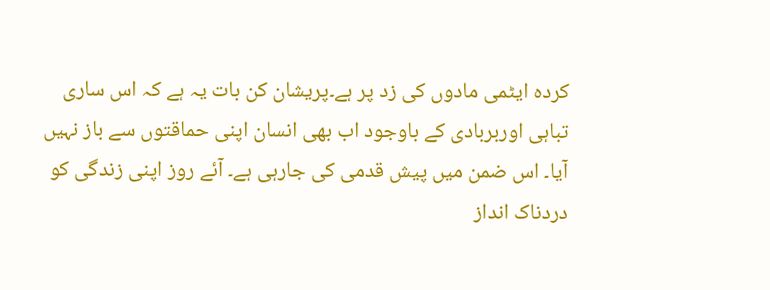کردہ ایٹمی مادوں کی زد پر ہے۔پریشان کن بات یہ ہے کہ اس ساری تباہی اوربربادی کے باوجود اب بھی انسان اپنی حماقتوں سے باز نہیں آیا۔ اس ضمن میں پیش قدمی کی جارہی ہے۔ آئے روز اپنی زندگی کو دردناک انداز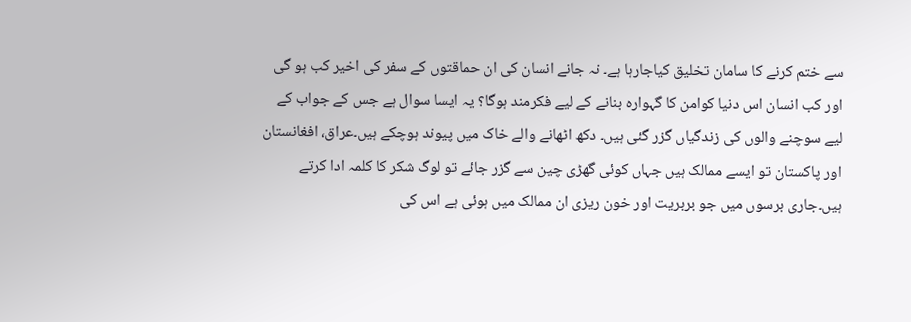سے ختم کرنے کا سامان تخلیق کیاجارہا ہے۔ نہ جانے انسان کی ان حماقتوں کے سفر کی اخیر کب ہو گی اور کب انسان اس دنیا کوامن کا گہوارہ بنانے کے لیے فکرمند ہوگا؟ یہ ایسا سوال ہے جس کے جواب کے لیے سوچنے والوں کی زندگیاں گزر گئی ہیں۔ دکھ اٹھانے والے خاک میں پیوند ہوچکے ہیں۔عراق، افغانستان اور پاکستان تو ایسے ممالک ہیں جہاں کوئی گھڑی چین سے گزر جائے تو لوگ شکر کا کلمہ ادا کرتے ہیں۔جاری برسوں میں جو بربریت اور خون ریزی ان ممالک میں ہوئی ہے اس کی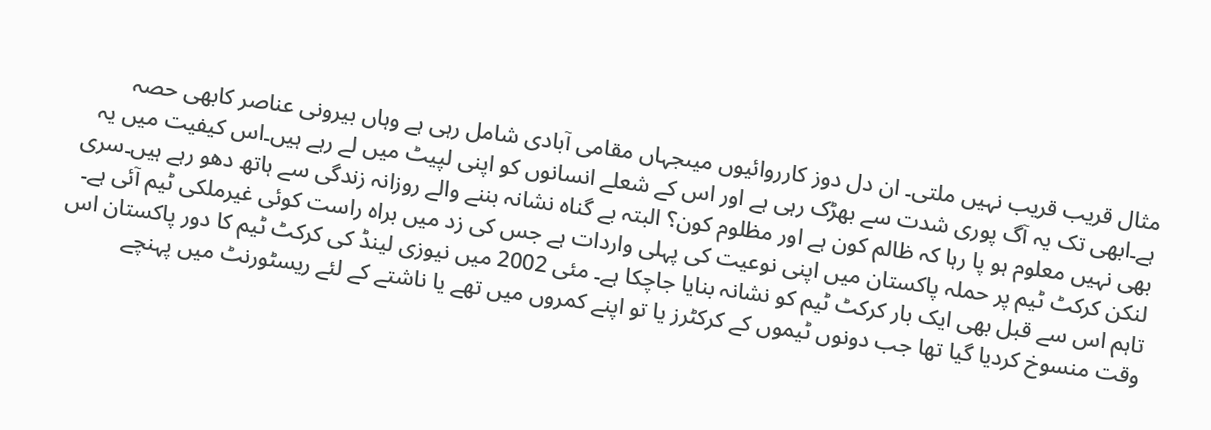مثال قریب قریب نہیں ملتی۔ ان دل دوز کارروائیوں میںجہاں مقامی آبادی شامل رہی ہے وہاں بیرونی عناصر کابھی حصہ ہے۔ابھی تک یہ آگ پوری شدت سے بھڑک رہی ہے اور اس کے شعلے انسانوں کو اپنی لپیٹ میں لے رہے ہیں۔اس کیفیت میں یہ بھی نہیں معلوم ہو پا رہا کہ ظالم کون ہے اور مظلوم کون؟ البتہ بے گناہ نشانہ بننے والے روزانہ زندگی سے ہاتھ دھو رہے ہیں۔سری لنکن کرکٹ ٹیم پر حملہ پاکستان میں اپنی نوعیت کی پہلی واردات ہے جس کی زد میں براہ راست کوئی غیرملکی ٹیم آئی ہے۔ تاہم اس سے قبل بھی ایک بار کرکٹ ٹیم کو نشانہ بنایا جاچکا ہے۔ مئی 2002 میں نیوزی لینڈ کی کرکٹ ٹیم کا دور پاکستان اس وقت منسوخ کردیا گیا تھا جب دونوں ٹیموں کے کرکٹرز یا تو اپنے کمروں میں تھے یا ناشتے کے لئے ریسٹورنٹ میں پہنچے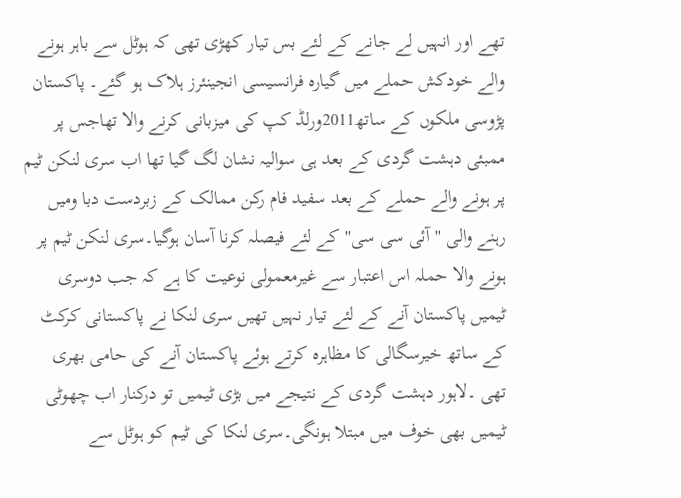تھے اور انہیں لے جانے کے لئے بس تیار کھڑی تھی کہ ہوٹل سے باہر ہونے والے خودکش حملے میں گیارہ فرانسیسی انجینئرز ہلاک ہو گئے۔ پاکستان پڑوسی ملکوں کے ساتھ2011ورلڈ کپ کی میزبانی کرنے والا تھاجس پر ممبئی دہشت گردی کے بعد ہی سوالیہ نشان لگ گیا تھا اب سری لنکن ٹیم پر ہونے والے حملے کے بعد سفید فام رکن ممالک کے زبردست دبا ومیں رہنے والی ''آئی سی سی'' کے لئے فیصلہ کرنا آسان ہوگیا۔سری لنکن ٹیم پر ہونے والا حملہ اس اعتبار سے غیرمعمولی نوعیت کا ہے کہ جب دوسری ٹیمیں پاکستان آنے کے لئے تیار نہیں تھیں سری لنکا نے پاکستانی کرکٹ کے ساتھ خیرسگالی کا مظاہرہ کرتے ہوئے پاکستان آنے کی حامی بھری تھی ۔لاہور دہشت گردی کے نتیجے میں بڑی ٹیمیں تو درکنار اب چھوٹی ٹیمیں بھی خوف میں مبتلا ہونگی۔سری لنکا کی ٹیم کو ہوٹل سے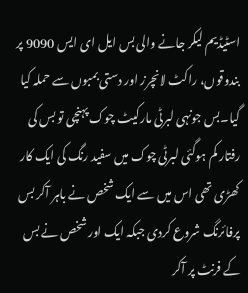اسٹیڈیم لیکر جانے والی بس ایل ای ایس 9090 پر بندوقوں، راکٹ لانچرز اور دستی بمبوں سے حملہ کیا گیا۔بس جونہی لبرٹی مارکیٹ چوک پہنچی تو بس کی رفتار کم ہوگئی لبرٹی چوک میں سفید رنگ کی ایک کار کھڑی تھی اس میں سے ایک شخص نے باہر آکر بس پرفائرنگ شروع کردی جبکہ ایک اور شخص نے بس کے فرنٹ پر آکر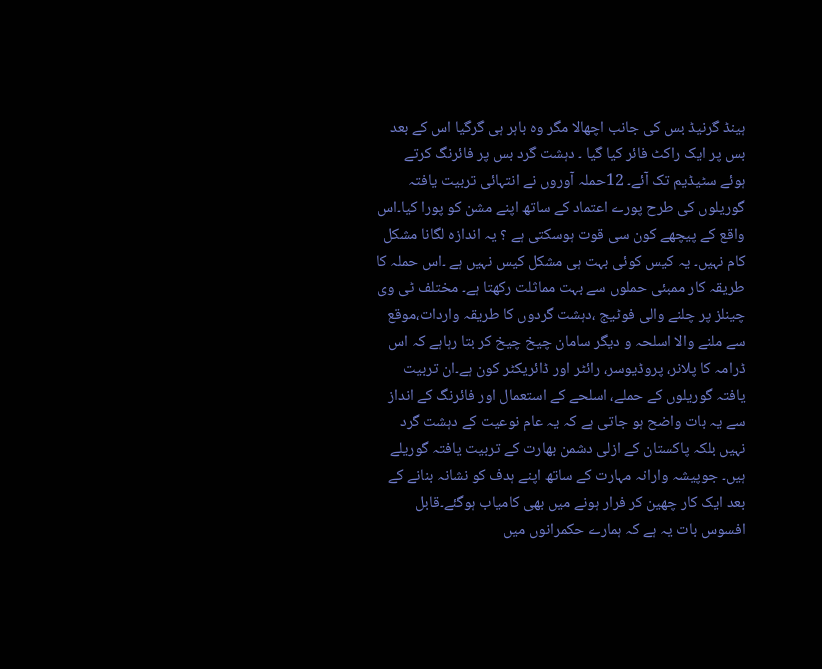ہینڈ گرنیڈ بس کی جانب اچھالا مگر وہ باہر ہی گرگیا اس کے بعد بس پر ایک راکٹ فائر کیا گیا ۔ دہشت گرد بس پر فائرنگ کرتے ہوئے سٹیڈیم تک آئے۔ 12حملہ آوروں نے انتہائی تربیت یافتہ گوریلوں کی طرح پورے اعتماد کے ساتھ اپنے مشن کو پورا کیا۔اس واقع کے پیچھے کون سی قوت ہوسکتی ہے ؟ یہ اندازہ لگانا مشکل کام نہیں۔ یہ کیس کوئی بہت ہی مشکل کیس نہیں ہے ۔اس حملہ کا طریقہ کار ممبئی حملوں سے بہت مماثلت رکھتا ہے۔ مختلف ٹی وی چینلز پر چلنے والی فوٹیج ،دہشت گردوں کا طریقہ واردات،موقع سے ملنے والا اسلحہ و دیگر سامان چیخ چیخ کر بتا رہاہے کہ اس ڈرامہ کا پلانر، پروڈیوسر، رائٹر اور ڈائریکٹر کون ہے۔ان تربیت یافتہ گوریلوں کے حملے، اسلحے کے استعمال اور فائرنگ کے انداز سے یہ بات واضح ہو جاتی ہے کہ یہ عام نوعیت کے دہشت گرد نہیں بلکہ پاکستان کے ازلی دشمن بھارت کے تربیت یافتہ گوریلے ہیں۔ جوپیشہ وارانہ مہارت کے ساتھ اپنے ہدف کو نشانہ بنانے کے بعد ایک کار چھین کر فرار ہونے میں بھی کامیاب ہوگئے۔قابل افسوس بات یہ ہے کہ ہمارے حکمرانوں میں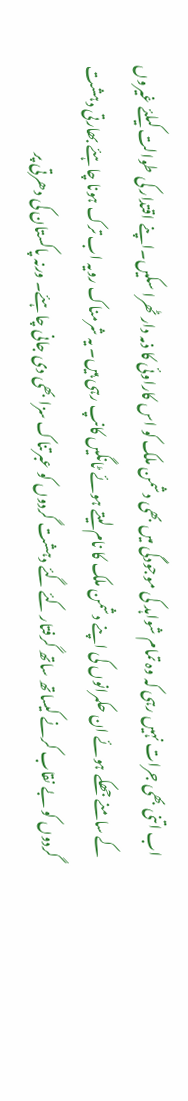اب اتنی بھی جرات نہیں رہی کہ وہ تمام شواہد کی موجودگی میں بھی دشمن ملک کو اس کاراوئی کا ذمہ دار ٹھرا سکیں۔اپنے اقتدار کی طوالت کیلئے غیروں کے سامنے جھکے ہوئے ان حکمرانوں کی اپنے دشمن ملک کا نام لیتے ہوئے ٹانگیں کانپ رہی ہیں۔ یہ شرمناک رویہ اب ترک ہونا چاہئے بھارتی دہشت گردوں کو بے نقاب کرنے کیساتھ ساتھ گرفتار کئے گئے دہشت گردوں کو عبرتناک سزا بھی دی جانی چاہئے۔ ورنہ پاکستان کی دھرتی پر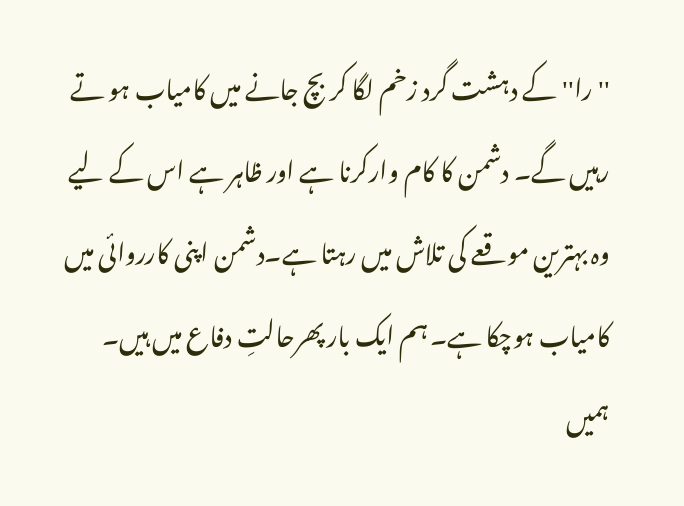''را'' کے دہشت گرد زخم لگا کر بچ جانے میں کامیاب ہو تے رہیں گے۔ دشمن کا کام وارکرنا ہے اور ظاہر ہے اس کے لیے وہ بہترین موقعے کی تلاش میں رہتا ہے۔دشمن اپنی کارروائی میں کامیاب ہوچکا ہے۔ ہم ایک بار پھرحالتِ دفاع میں ہیں۔ ہمیں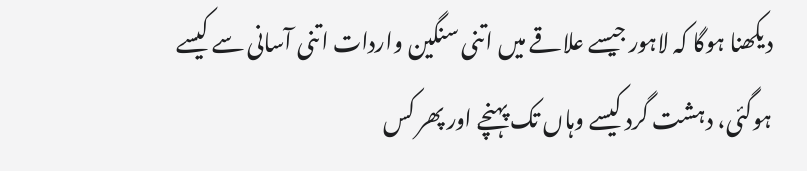دیکھنا ہوگا کہ لاہور جیسے علاقے میں اتنی سنگین واردات اتنی آسانی سے کیسے ہوگئی، دہشت گرد کیسے وہاں تک پہنچے اور پھر کس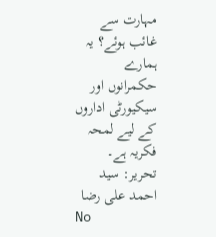مہارت سے غائب ہوئے؟ یہ ہمارے حکمرانوں اور سیکیورٹی اداروں کے لیے لمحہ فکریہ ہے۔ تحریر: سید احمد علی رضا
No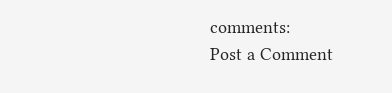comments:
Post a Comment